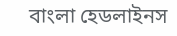বাংলা হেডলাইনস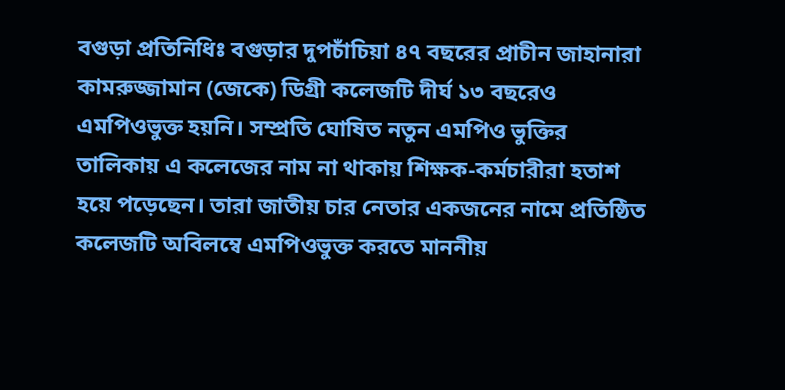বগুড়া প্রতিনিধিঃ বগুড়ার দুপচাঁচিয়া ৪৭ বছরের প্রাচীন জাহানারা কামরুজ্জামান (জেকে) ডিগ্রী কলেজটি দীর্ঘ ১৩ বছরেও এমপিওভুক্ত হয়নি। সম্প্রতি ঘোষিত নতুন এমপিও ভুক্তির তালিকায় এ কলেজের নাম না থাকায় শিক্ষক-কর্মচারীরা হতাশ হয়ে পড়েছেন। তারা জাতীয় চার নেতার একজনের নামে প্রতিষ্ঠিত কলেজটি অবিলম্বে এমপিওভুক্ত করতে মাননীয়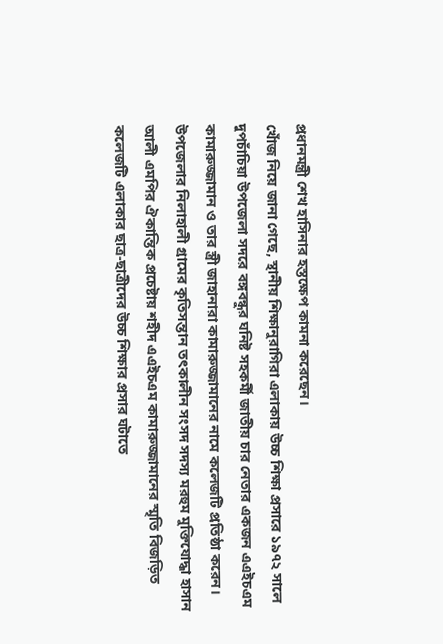প্রধানমন্ত্রী শেখ হাসিনার হস্তক্ষেপ কামনা করেছেন।
খোঁজ নিয়ে জানা গেছে, স্থানীয় শিক্ষানুরাগিরা এলাকায় উচ্চ শিক্ষা প্রসারে ১৯৭২ সালে দুপচাঁচিয়া উপজেলা সদরে বঙ্গবন্ধুর ঘনিষ্ট সহকর্মী জাতীয় চার নেতার একজন এএইচএম কামারুজ্জামান ও তার স্ত্রী জাহানারা কামারুজ্জামানের নামে কলেজটি প্রতিষ্ঠা করেন।
উপজেলার নিলাহালী গ্রামের কৃতিসন্তান তৎকালীন সংসদ সদস্য মরহুম মুক্তিযোদ্ধা হাসান আলী এমপির ঐকান্তিক প্রচেষ্টায় শহীদ এএইচএম কামারুজ্জামানের স্মৃতি বিজড়িত কলেজটি এলাকার ছাত্র-ছাত্রীদের উচ্চ শিক্ষার প্রসার ঘটাতে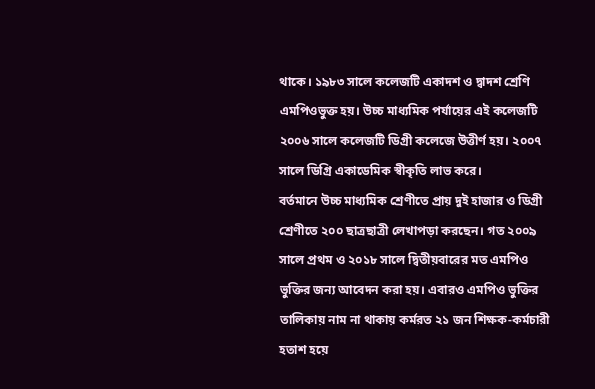থাকে। ১৯৮৩ সালে কলেজটি একাদশ ও দ্বাদশ শ্রেণি এমপিওভুক্ত হয়। উচ্চ মাধ্যমিক পর্যায়ের এই কলেজটি ২০০৬ সালে কলেজটি ডিগ্রী কলেজে উত্তীর্ণ হয়। ২০০৭ সালে ডিগ্রি একাডেমিক স্বীকৃতি লাভ করে।
বর্তমানে উচ্চ মাধ্যমিক শ্রেণীতে প্রায় দুই হাজার ও ডিগ্রী শ্রেণীতে ২০০ ছাত্রছাত্রী লেখাপড়া করছেন। গত ২০০৯ সালে প্রথম ও ২০১৮ সালে দ্বিতীয়বারের মত এমপিও ভুক্তির জন্য আবেদন করা হয়। এবারও এমপিও ভুক্তির তালিকায় নাম না থাকায় কর্মরত ২১ জন শিক্ষক-কর্মচারী হতাশ হয়ে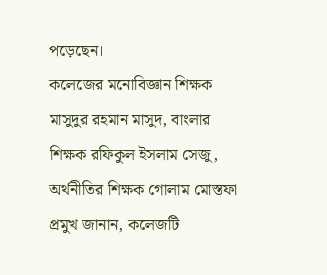পড়েছেন।
কলেজের মনোবিজ্ঞান শিক্ষক মাসুদুর রহমান মাসুদ, বাংলার শিক্ষক রফিকুল ইসলাম সেজু, অর্থনীতির শিক্ষক গোলাম মোস্তফা প্রমুখ জানান, কলেজটি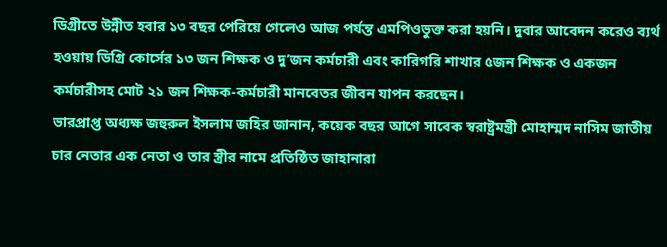ডিগ্রীতে উন্নীত হবার ১৩ বছর পেরিয়ে গেলেও আজ পর্যন্ত এমপিওভুক্ত করা হয়নি। দুবার আবেদন করেও ব্যর্থ হওয়ায় ডিগ্রি কোর্সের ১৩ জন শিক্ষক ও দু’জন কর্মচারী এবং কারিগরি শাখার ৫জন শিক্ষক ও একজন কর্মচারীসহ মোট ২১ জন শিক্ষক-কর্মচারী মানবেতর জীবন যাপন করছেন।
ভারপ্রাপ্ত অধ্যক্ষ জহুরুল ইসলাম জহির জানান, কয়েক বছর আগে সাবেক স্বরাষ্ট্রমন্ত্রী মোহাম্মদ নাসিম জাতীয় চার নেতার এক নেতা ও তার স্ত্রীর নামে প্রতিষ্ঠিত জাহানারা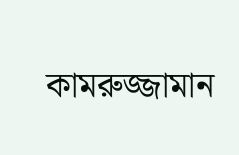কামরুজ্জামান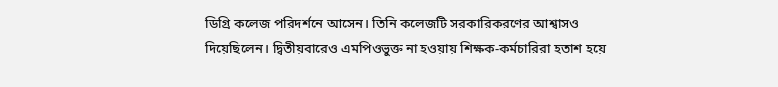ডিগ্রি কলেজ পরিদর্শনে আসেন। তিনি কলেজটি সরকারিকরণের আশ্বাসও দিয়েছিলেন। দ্বিতীয়বারেও এমপিওভুক্ত না হওয়ায় শিক্ষক-কর্মচারিরা হতাশ হয়ে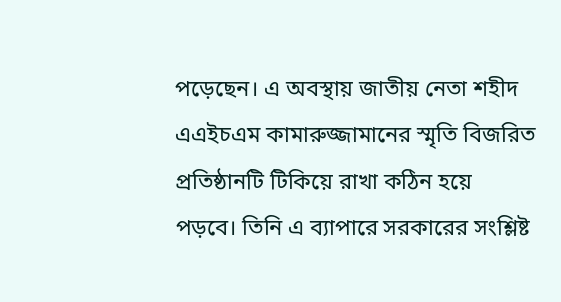পড়েছেন। এ অবস্থায় জাতীয় নেতা শহীদ এএইচএম কামারুজ্জামানের স্মৃতি বিজরিত প্রতিষ্ঠানটি টিকিয়ে রাখা কঠিন হয়ে পড়বে। তিনি এ ব্যাপারে সরকারের সংশ্লিষ্ট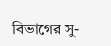বিভাগের সু-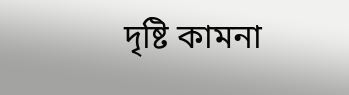দৃষ্টি কামনা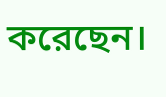করেছেন।